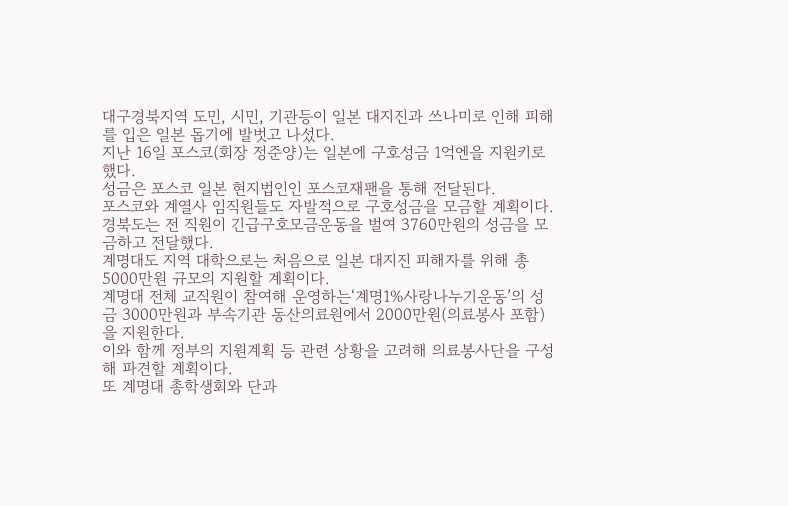대구경북지역 도민, 시민, 기관등이 일본 대지진과 쓰나미로 인해 피해를 입은 일본 돕기에 발벗고 나섰다.
지난 16일 포스코(회장 정준양)는 일본에 구호성금 1억엔을 지원키로 했다.
성금은 포스코 일본 현지법인인 포스코재팬을 통해 전달된다.
포스코와 계열사 임직원들도 자발적으로 구호성금을 모금할 계획이다.
경북도는 전 직원이 긴급구호모금운동을 벌여 3760만원의 성금을 모금하고 전달했다.
계명대도 지역 대학으로는 처음으로 일본 대지진 피해자를 위해 총 5000만원 규모의 지원할 계획이다.
계명대 전체 교직원이 참여해 운영하는‘계명1%사랑나누기운동’의 성금 3000만원과 부속기관 동산의료원에서 2000만원(의료봉사 포함)을 지원한다.
이와 함께 정부의 지원계획 등 관련 상황을 고려해 의료봉사단을 구성해 파견할 계획이다.
또 계명대 총학생회와 단과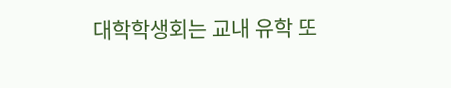대학학생회는 교내 유학 또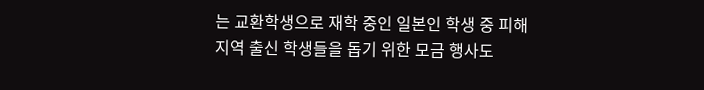는 교환학생으로 재학 중인 일본인 학생 중 피해지역 출신 학생들을 돕기 위한 모금 행사도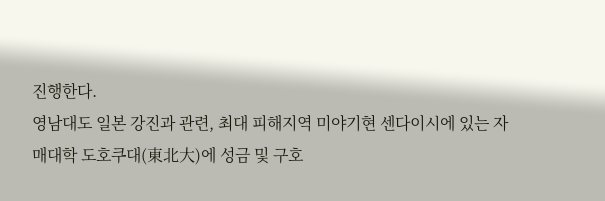진행한다.
영남대도 일본 강진과 관련, 최대 피해지역 미야기현 센다이시에 있는 자매대학 도호쿠대(東北大)에 성금 및 구호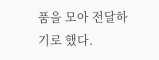품을 모아 전달하기로 했다.